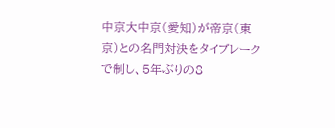中京大中京(愛知)が帝京(東京)との名門対決をタイブレークで制し、5年ぶりの8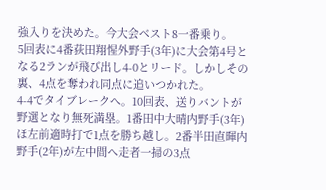強入りを決めた。今大会ベスト8一番乗り。
5回表に4番荻田翔惺外野手(3年)に大会第4号となる2ランが飛び出し4-0とリード。しかしその裏、4点を奪われ同点に追いつかれた。
4-4でタイブレークへ。10回表、送りバントが野選となり無死満塁。1番田中大晴内野手(3年)ほ左前適時打で1点を勝ち越し。2番半田直暉内野手(2年)が左中間へ走者一掃の3点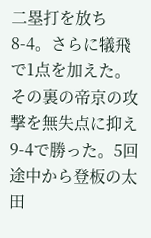二塁打を放ち8-4。さらに犠飛で1点を加えた。
その裏の帝京の攻撃を無失点に抑え9-4で勝った。5回途中から登板の太田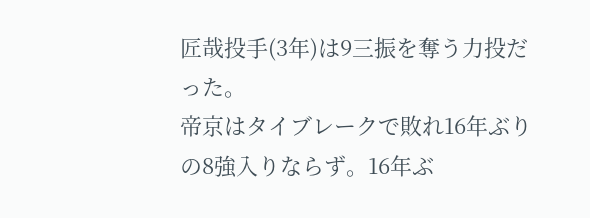匠哉投手(3年)は9三振を奪う力投だった。
帝京はタイブレークで敗れ16年ぶりの8強入りならず。16年ぶ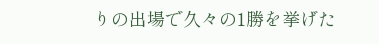りの出場で久々の1勝を挙げた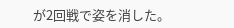が2回戦で姿を消した。